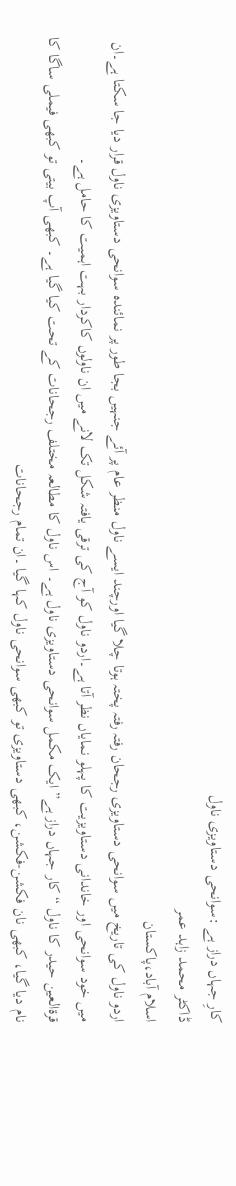کارِ جہاں دراز ہے :سوانحی دستاویزی ناول
ڈاکٹر محمد زاہد عمر
اسلام آباد،پاکستان
اردو ناول کی تاریخ میں سوانحی دستاویزی رجحان رفتہ رفتہ پختہ ہوتا چلا گیا اورچند ایسے ناول منظر عام پر آئے جنہیں بجا طور پر نمائندہ سوانحی دستاویزی ناول قرار دیا جا سکتا ہے۔ان میں خود سوانحی اور خاندانی دستاویزیت کا پہلو نمایاں نظر آتا ہے۔اردو ناول کو آج کی ترقی یافتہ شکل تک لانے میں ان ناولوں کاکردار بہت اہمیت کا حامل ہے۔
قرۃالعین حیدر کا ناول “کار جہاں دراز ہے” ایک مکمل سوانحی دستاویزی ناول ہے۔ اس ناول کا مطالعہ مختلف رجحانات کے تحت کیا گیا ہے۔ کبھی آپ بیتی تو کبھی فیملی ساگا کا نام دیا گیا، کبھی نان فکشن-فکشن، کبھی دستاویزی تو کبھی سوانحی ناول کہا گیا ۔ان تمام رجحانات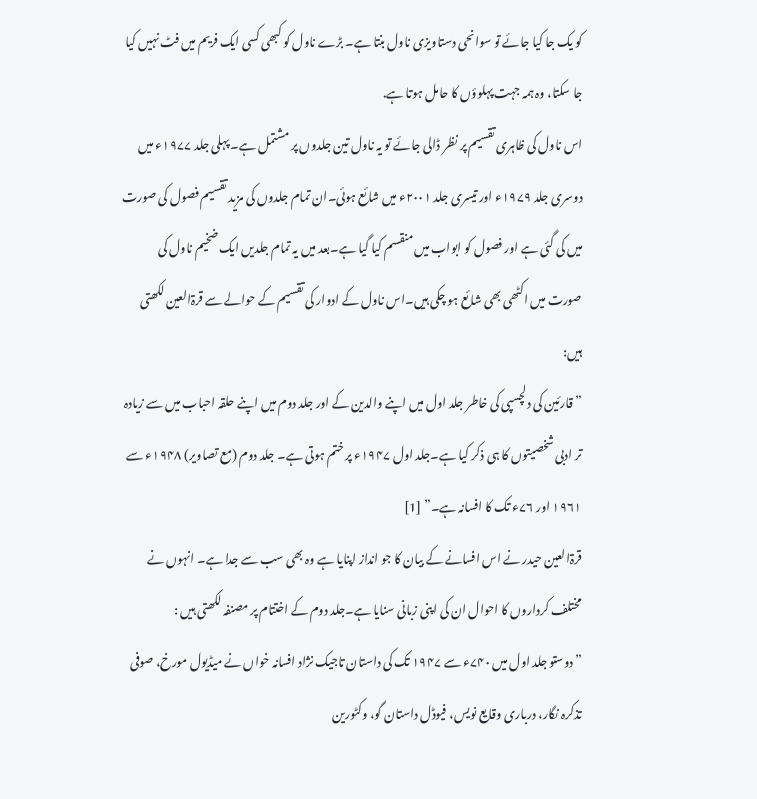کو یک جا کیا جائے تو سوانحی دستاویزی ناول بنتا ہے۔ بڑے ناول کو کبھی کسی ایک فریم میں فٹ نہیں کیا جا سکتا، وہ ہمہ جہت پہلوؤں کا حامل ہوتا ہے.
اس ناول کی ظاہری تقسیم پر نظر ڈالی جائے تو یہ ناول تین جلدوں پر مشتمل ہے۔ پہلی جلد ۱۹۷۷ء میں دوسری جلد ۱۹۷۹ء اور تیسری جلد ۲۰۰۱ء میں شائع ہوئی۔ان تمام جلدوں کی مزید تقسیم فصول کی صورت میں کی گئی ہے اور فصول کو ابواب میں منقسم کیا گیا ہے۔بعد میں یہ تمام جلدیں ایک ضخیم ناول کی صورت میں اکٹھی بھی شائع ہو چکی ہیں۔اس ناول کے ادوار کی تقسیم کے حوالے سے قرۃالعین لکھتی ہیں:
” قارئین کی دلچسپی کی خاطر جلد اول میں اپنے والدین کے اور جلد دوم میں اپنے حلقہ احباب میں سے زیادہ تر ادبی شخصیتوں کا ہی ذکر کیا ہے۔جلد اول ۱۹۴۷ء پر ختم ہوتی ہے۔ جلد دوم (مع تصاویر) ۱۹۴۸ء سے ۱۹۶۱ اور ۷۶ء تک کا افسانہ ہے۔” [1]
قرۃالعین حیدر نے اس افسانے کے بیان کا جو انداز اپنایا ہے وہ بھی سب سے جدا ہے۔ انہوں نے مختلف کرداروں کا احوال ان کی اپنی زبانی سنایا ہے۔جلد دوم کے اختتام پر مصنفہ لکھتی ہیں :
” دوستو جلد اول میں ۷۴۰ء سے ۱۹۴۷ تک کی داستان تاجیک نژاد افسانہ خواں نے میڈیول مورخ، صوفی تذکرہ نگار، درباری وقایع نویس، فیوڈل داستان گو، وکٹورین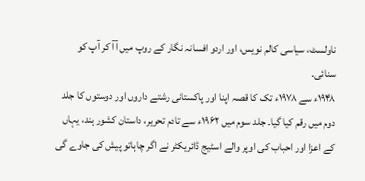ناولسٹ، سیاسی کالم نویس، اور اردو افسانہ نگار کے روپ میں آآ کر آپ کو سنائی۔
۱۹۴۸ء سے ۱۹۷۸ء تک کا قصہ اپنا اور پاکستانی رشتے داروں اور دوستوں کا جلد دوم میں رقم کیا گیا۔ جلد سوم میں ۱۹۶۲ء سے تادم تحریر، داستان کشور ہند، یہاں کے اعزا اور احباب کی اوپر والے اسٹیج ڈائریکٹر نے اگر چاہاتو پیش کی جاوے گی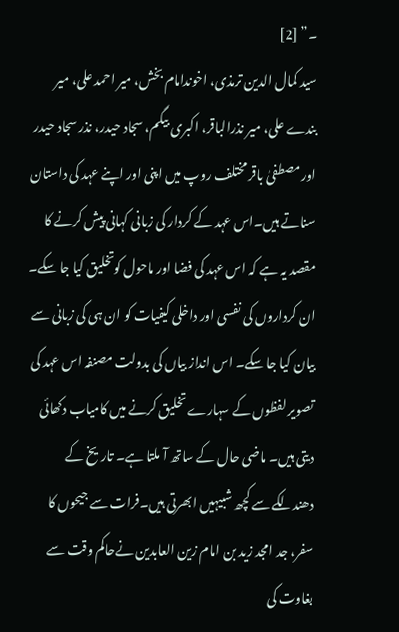۔” [2]
سید کمال الدین ترمذی، اخوندامام بخش، میر احمد علی، میر بندے علی، میر نذرالباقر، اکبری بیگم، سجاد حیدر، نذر سجاد حیدر اور مصطفیٰ باقر مختلف روپ میں اپنی اور اپنے عہد کی داستان سناتے ہیں۔اس عہد کے کردار کی زبانی کہانی پیش کرنے کا مقصد یہ ہے کہ اس عہد کی فضا اور ماحول کوتخلیق کیا جا سکے۔ ان کرداروں کی نفسی اور داخلی کیفیات کو ان ہی کی زبانی سے بیان کیا جا سکے۔ اس انداز بیاں کی بدولت مصنفہ اس عہد کی تصویر لفظوں کے سہارے تخلیق کرنے میں کامیاب دکھائی دیتی ہیں۔ ماضی حال کے ساتھ آ ملتا ہے۔ تاریخ کے دھندلکے سے کچھ شبیہیں ابھرتی ہیں۔فرات سے جیحوں کا سفر، جد امجد زید بن امام زین العابدین نےحاکم وقت سے بغاوت کی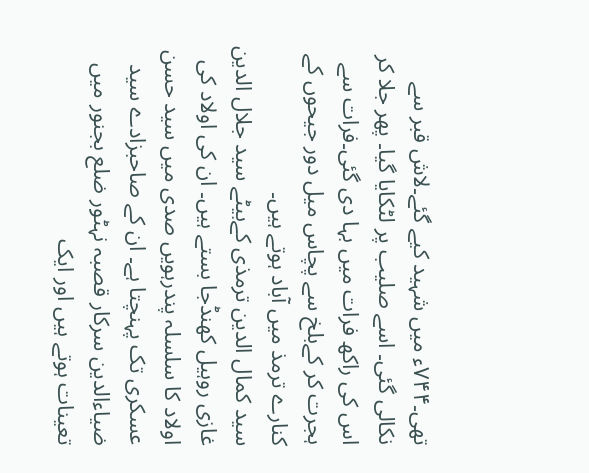تھی۔۷۴۴ء میں شہید کیے گئے۔لاش قبر سے نکالی گئی۔ اسے صلیب پر لٹکایا گیا۔ پھر جلا کر اس کی راکھ فرات میں بہا دی گئی۔فرات سے ہجرت کر کےبلخ سے پچاس میل دور جیحوں کے کنارے ترمذ میں آباد ہوتے ہیں۔
سید کمال الدین ترمذی کےبیٹے سید جلال الدین غازی روہیل کھنڈجا بستے ہیں۔ ان کی اولاد کی اولاد کا سلسلہ پندرہویں صدی میں سید حسن عسکری تک پہنچتا ہے۔ ان کے صاحبزادے سید ضیاءالدین سرکار قصبہ نہٹور ضلع بجنور میں تعینات ہوتے ہیں اور ایک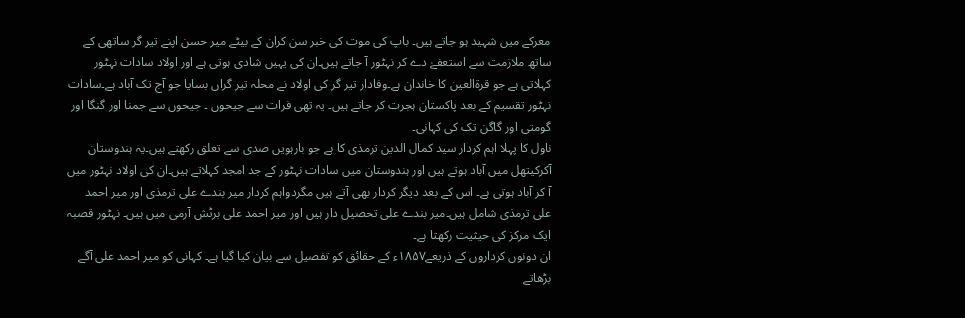معرکے میں شہید ہو جاتے ہیں۔ باپ کی موت کی خبر سن کران کے بیٹے میر حسن اپنے تیر گر ساتھی کے ساتھ ملازمت سے استعفےٰ دے کر نہٹور آ جاتے ہیں۔ان کی یہیں شادی ہوتی ہے اور اولاد سادات نہٹور کہلاتی ہے جو قرۃالعین کا خاندان ہے۔وفادار تیر گر کی اولاد نے محلہ تیر گراں بسایا جو آج تک آباد ہے۔سادات نہٹور تقسیم کے بعد پاکستان ہجرت کر جاتے ہیں۔ یہ تھی فرات سے جیحوں ۔ جیحوں سے جمنا اور گنگا اور گومتی اور گاگن تک کی کہانی۔
ناول کا پہلا اہم کردار سید کمال الدین ترمذی کا ہے جو بارہویں صدی سے تعلق رکھتے ہیں۔یہ ہندوستان آکرکیتھل میں آباد ہوتے ہیں اور ہندوستان میں سادات نہٹور کے جد امجد کہلاتے ہیں۔ان کی اولاد نہٹور میں آ کر آباد ہوتی ہے۔ اس کے بعد دیگر کردار بھی آتے ہیں مگردواہم کردار میر بندے علی ترمذی اور میر احمد علی ترمذی شامل ہیں۔میر بندے علی تحصیل دار ہیں اور میر احمد علی برٹش آرمی میں ہیں۔ نہٹور قصبہ ایک مرکز کی حیثیت رکھتا ہے۔
ان دونوں کرداروں کے ذریعے۱۸۵۷ء کے حقائق کو تفصیل سے بیان کیا گیا ہے۔ کہانی کو میر احمد علی آگے بڑھاتے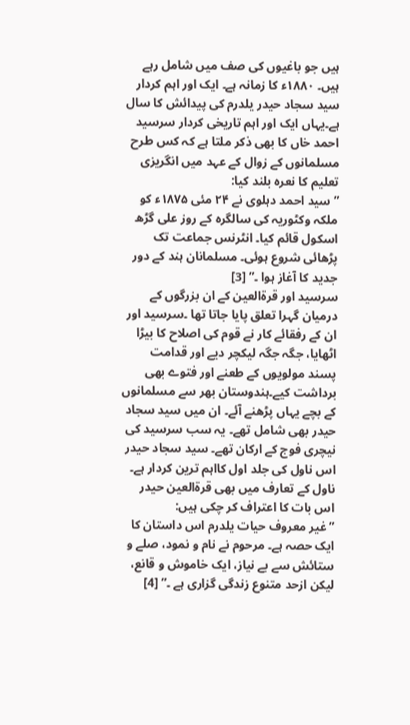ہیں جو باغیوں کی صف میں شامل رہے ہیں۔ ۱۸۸۰ء کا زمانہ ہے۔ ایک اور اہم کردار سید سجاد حیدر یلدرم کی پیدائش کا سال ہے۔یہاں ایک اور اہم تاریخی کردار سرسید احمد خاں کا بھی ذکر ملتا ہے کہ کس طرح مسلمانوں کے زوال کے عہد میں انگریزی تعلیم کا نعرہ بلند کیا:
” سید احمد دہلوی نے ۲۴ مئی ۱۸۷۵ء کو ملکہ وکٹوریہ کی سالگرہ کے روز علی گڑھ اسکول قائم کیا۔ انٹرنس جماعت تک پڑھائی شروع ہوئی۔ مسلمانان ہند کے دور جدید کا آغاز ہوا ۔” [3]
سرسید اور قرۃالعین کے ان بزرگوں کے درمیان گہرا تعلق پایا جاتا تھا ۔سرسید اور ان کے رفقائے کار نے قوم کی اصلاح کا بیڑا اٹھایا، جگہ جگہ لیکچر دیے اور قدامت پسند مولویوں کے طعنے اور فتوے بھی برداشت کیے۔ہندوستان بھر سے مسلمانوں کے بچے یہاں پڑھنے آئے۔ ان میں سید سجاد حیدر بھی شامل تھے۔ یہ سب سرسید کی نیچری فوج کے ارکان تھے۔ سید سجاد حیدر اس ناول کی جلد اول کااہم ترین کردار ہے۔ ناول کے تعارف میں بھی قرۃالعین حیدر اس بات کا اعتراف کر چکی ہیں:
” غیر معروف حیات یلدرم اس داستان کا ایک حصہ ہے۔ مرحوم نے نام و نمود، صلے و ستائش سے بے نیاز، ایک خاموش و قانع، لیکن ازحد متنوع زندگی گزاری ہے ۔” [4]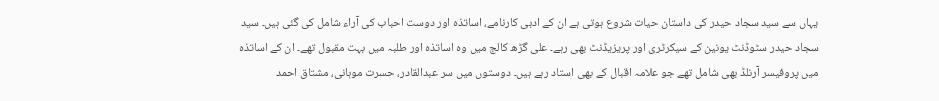یہاں سے سید سجاد حیدر کی داستان حیات شروع ہوتی ہے ان کے ادبی کارنامے، اساتذہ اور دوست احباب کی آراء شامل کی گئی ہیں۔ سید سجاد حیدر سٹوڈنٹ یونین کے سیکرٹری اور پریزیڈنٹ بھی رہے۔ علی گڑھ کالج میں وہ اساتذہ اور طلبہ میں بہت مقبول تھے۔ ان کے اساتذہ میں پروفیسر آرنلڈ بھی شامل تھے جو علامہ اقبال کے بھی استاد رہے ہیں۔ دوستوں میں سر عبدالقادر، حسرت موہانی، مشتاق احمد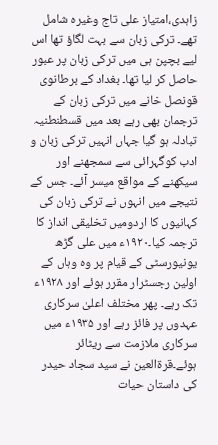زاہدی،امتیاز علی تاج وغیرہ شامل تھے۔ ترکی زبان سے بہت لگاؤ تھا اس لیے بچپن ہی میں ترکی زبان پر عبور حاصل کر لیا تھا۔ بغداد کے برطانوی قونصل خانے میں ترکی زبان کے ترجمان بھی رہے بعد میں قسطنطنیہ تبادلہ ہو گیا جہاں انہیں ترکی زبان و ادب کوگہرائی سے سمجھنے اور سیکھنے کے مواقع میسر آئے۔ جس کے نتیجے میں انہوں نے ترکی زبان کی کہانیوں کا اردومیں تخلیقی انداز کا ترجمہ کیا۔۱۹۲۰ء میں علی گڑھ یونیورسٹی کے قیام پر وہ وہاں کے اولین رجسٹرار مقرر ہوئے اور ۱۹۲۸ء تک رہے۔ پھر مختلف اعلیٰ سرکاری عہدوں پر فائز رہے اور ۱۹۳۵ء میں سرکاری ملازمت سے ریٹائر ہوئے۔قرۃالعین نے سید سجاد حیدر کی داستان حیات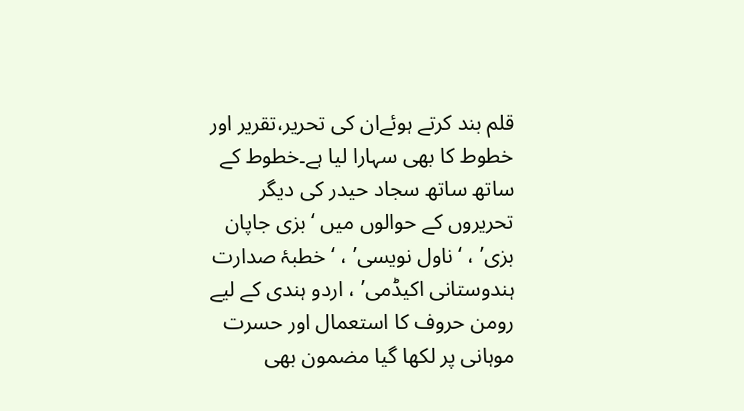قلم بند کرتے ہوئےان کی تحریر،تقریر اور خطوط کا بھی سہارا لیا ہے۔خطوط کے ساتھ ساتھ سجاد حیدر کی دیگر تحریروں کے حوالوں میں ‘بزی جاپان بزی’ ، ‘ناول نویسی’ ، ‘خطبۂ صدارت ہندوستانی اکیڈمی’ ، اردو ہندی کے لیے رومن حروف کا استعمال اور حسرت موہانی پر لکھا گیا مضمون بھی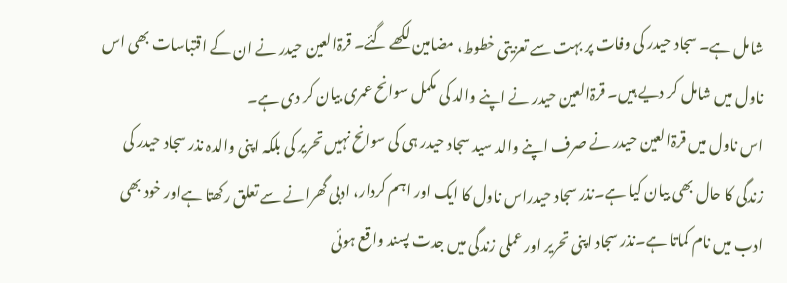شامل ہے۔ سجاد حیدر کی وفات پر بہت سے تعزیتی خطوط، مضامین لکھے گئے۔ قرۃالعین حیدر نے ان کے اقتباسات بھی اس ناول میں شامل کر دیے ہیں۔ قرۃالعین حیدر نے اپنے والد کی مکمل سوانح عمری بیان کر دی ہے۔
اس ناول میں قرۃالعین حیدر نے صرف اپنے والد سید سجاد حیدر ہی کی سوانح نہیں تحریر کی بلکہ اپنی والدہ نذر سجاد حیدر کی زندگی کا حال بھی بیان کیا ہے۔نذر سجاد حیدراس ناول کا ایک اور اہم کردار، ادبی گھرانے سے تعلق رکھتا ہےاور خود بھی ادب میں نام کماتا ہے۔نذر سجاد اپنی تحریر اور عملی زندگی میں جدت پسند واقع ہوئی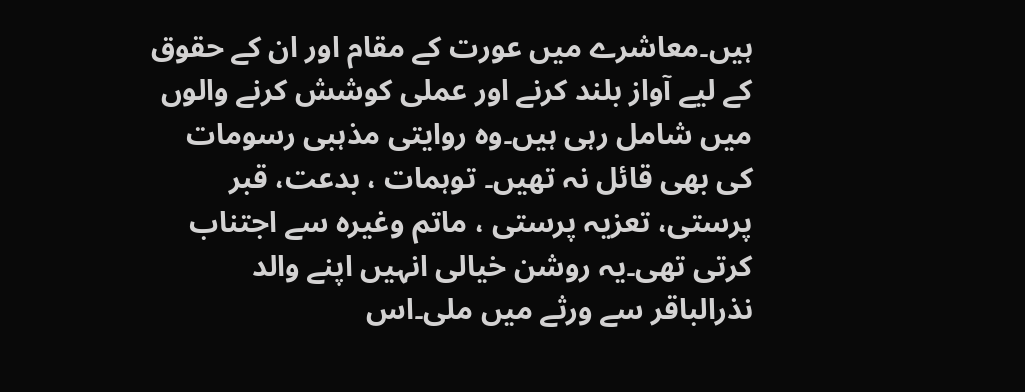ہیں۔معاشرے میں عورت کے مقام اور ان کے حقوق کے لیے آواز بلند کرنے اور عملی کوشش کرنے والوں میں شامل رہی ہیں۔وہ روایتی مذہبی رسومات کی بھی قائل نہ تھیں۔ توہمات ، بدعت، قبر پرستی، تعزیہ پرستی ، ماتم وغیرہ سے اجتناب کرتی تھی۔یہ روشن خیالی انہیں اپنے والد نذرالباقر سے ورثے میں ملی۔اس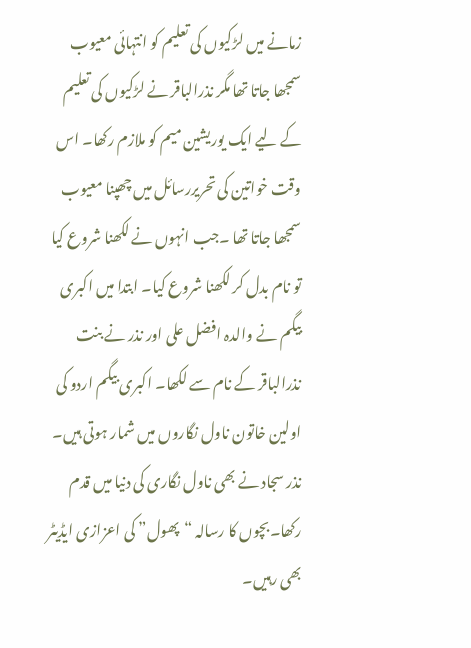زمانے میں لڑکیوں کی تعلیم کو انتہائی معیوب سمجھا جاتا تھا مگر نذرالباقر نے لڑکیوں کی تعلیم کے لیے ایک یوریشین میم کو ملازم رکھا۔ اس وقت خواتین کی تحریررسائل میں چھپنا معیوب سمجھا جاتا تھا ۔جب انہوں نے لکھنا شروع کیا تو نام بدل کر لکھنا شروع کیا۔ ابتدا میں اکبری بیگم نے والدہ افضل علی اور نذر نے بنت نذرالباقر کے نام سے لکھا۔ اکبری بیگم اردو کی اولین خاتون ناول نگاروں میں شمار ہوتی ہیں۔ نذر سجاد نے بھی ناول نگاری کی دنیا میں قدم رکھا۔بچوں کا رسالہ “پھول” کی اعزازی ایڈیٹر بھی رہیں۔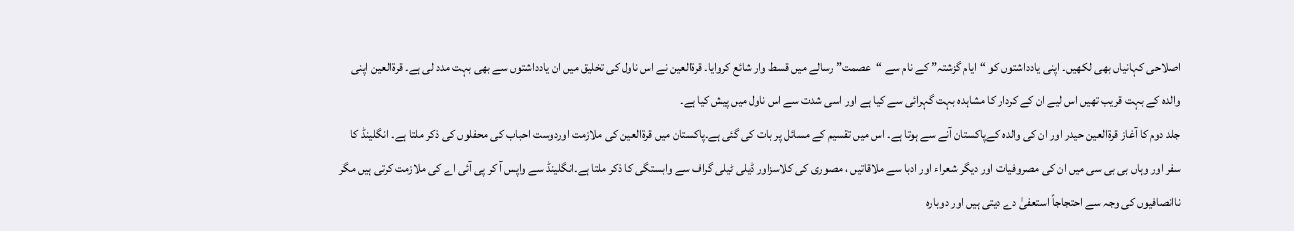اصلاحی کہانیاں بھی لکھیں۔ اپنی یادداشتوں کو “ایام گزشتہ” کے نام سے “عصمت” رسالے میں قسط وار شائع کروایا۔ قرۃالعین نے اس ناول کی تخلیق میں ان یادداشتوں سے بھی بہت مدد لی ہے۔ قرۃالعین اپنی والدہ کے بہت قریب تھیں اس لیے ان کے کردار کا مشاہدہ بہت گہرائی سے کیا ہے اور اسی شدت سے اس ناول میں پیش کیا ہے۔
جلد دوم کا آغاز قرۃالعین حیدر اور ان کی والدہ کےپاکستان آنے سے ہوتا ہے۔ اس میں تقسیم کے مسائل پر بات کی گئی ہے۔پاکستان میں قرۃالعین کی ملازمت اوردوست احباب کی محفلوں کی ذکر ملتا ہے۔ انگلینڈ کا سفر اور وہاں بی بی سی میں ان کی مصروفیات اور دیگر شعراء اور ادبا سے ملاقاتیں ، مصوری کی کلاسزاور ڈیلی ٹیلی گراف سے وابستگی کا ذکر ملتا ہے۔انگلینڈ سے واپس آ کر پی آئی اے کی ملازمت کرتی ہیں مگر ناانصافیوں کی وجہ سے احتجاجاً استعفیٰ دے دیتی ہیں اور دوبارہ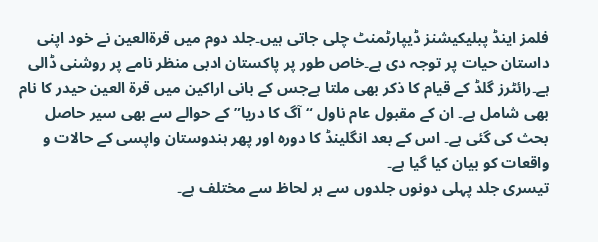فلمز اینڈ پبلیکیشنز ڈیپارٹمنٹ چلی جاتی ہیں۔جلد دوم میں قرۃالعین نے خود اپنی داستان حیات پر توجہ دی ہے۔خاص طور پر پاکستان ادبی منظر نامے پر روشنی ڈالی ہے۔رائٹرز گلڈ کے قیام کا ذکر بھی ملتا ہےجس کے بانی اراکین میں قرۃ العین حیدر کا نام بھی شامل ہے۔ ان کے مقبول عام ناول “آگ کا دریا” کے حوالے سے بھی سیر حاصل بحث کی گئی ہے۔ اس کے بعد انگلینڈ کا دورہ اور پھر ہندوستان واپسی کے حالات و واقعات کو بیان کیا گیا ہے۔
تیسری جلد پہلی دونوں جلدوں سے ہر لحاظ سے مختلف ہے۔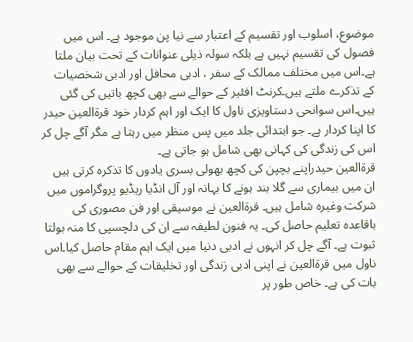موضوع، اسلوب اور تقسیم کے اعتبار سے نیا پن موجود ہے۔ اس میں فصول کی تقسیم نہیں ہے بلکہ سولہ ذیلی عنوانات کے تحت بیان ملتا ہے۔اس میں مختلف ممالک کے سفر ، ادبی محافل اور ادبی شخصیات کے تذکرے ملتے ہیں۔کرنٹ افئیر کے حوالے سے بھی کچھ باتیں کی گئی ہیں۔اس سوانحی دستاویزی ناول کا ایک اور اہم کردار خود قرۃالعین حیدر کا اپنا کردار ہے۔ جو ابتدائی جلد میں پس منظر میں رہتا ہے مگر آگے چل کر اس کی زندگی کی کہانی بھی شامل ہو جاتی ہے۔
قرۃالعین حیدراپنے بچپن کی کچھ بھولی بسری یادوں کا تذکرہ کرتی ہیں ان میں بیماری سے گلا بند ہونے کا بہانہ اور آل انڈیا ریڈیو پروگراموں میں شرکت وغیرہ شامل ہیں۔ قرۃالعین نے موسیقی اور فن مصوری کی باقاعدہ تعلیم حاصل کی۔ یہ فنون لطیفہ سے ان کی دلچسپی کا منہ بولتا ثبوت ہے۔ آگے چل کر انہوں نے ادبی دنیا میں ایک اہم مقام حاصل کیا۔اس ناول میں قرۃالعین نے اپنی ادبی زندگی اور تخلیقات کے حوالے سے بھی بات کی ہے۔ خاص طور پر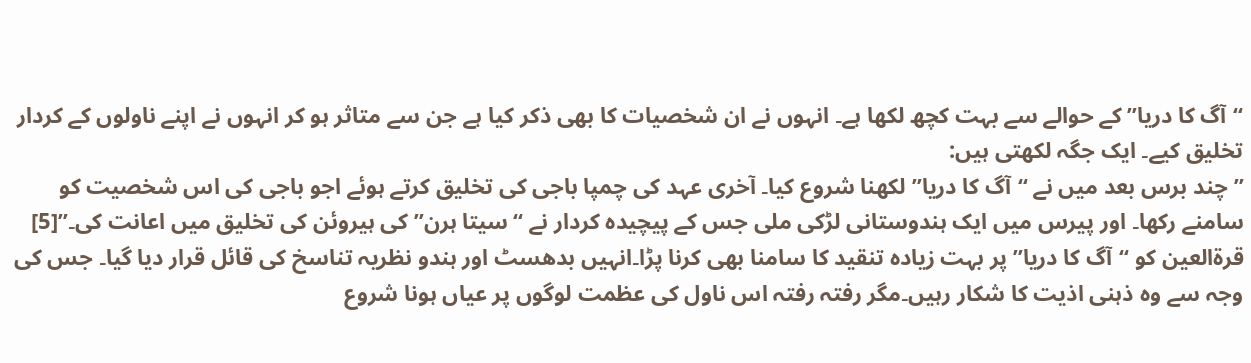“آگ کا دریا” کے حوالے سے بہت کچھ لکھا ہے۔ انہوں نے ان شخصیات کا بھی ذکر کیا ہے جن سے متاثر ہو کر انہوں نے اپنے ناولوں کے کردار تخلیق کیے۔ ایک جگہ لکھتی ہیں:
” چند برس بعد میں نے “آگ کا دریا” لکھنا شروع کیا۔ آخری عہد کی چمپا باجی کی تخلیق کرتے ہوئے اجو باجی کی اس شخصیت کو سامنے رکھا۔ اور پیرس میں ایک ہندوستانی لڑکی ملی جس کے پیچیدہ کردار نے “سیتا ہرن” کی ہیروئن کی تخلیق میں اعانت کی۔”[5]
قرۃالعین کو “آگ کا دریا” پر بہت زیادہ تنقید کا سامنا بھی کرنا پڑا۔انہیں بدھسٹ اور ہندو نظریہ تناسخ کی قائل قرار دیا گیا۔ جس کی وجہ سے وہ ذہنی اذیت کا شکار رہیں۔مگر رفتہ رفتہ اس ناول کی عظمت لوگوں پر عیاں ہونا شروع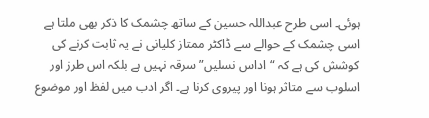ہوئی۔ اسی طرح عبداللہ حسین کے ساتھ چشمک کا ذکر بھی ملتا ہے
اسی چشمک کے حوالے سے ڈاکٹر ممتاز کلیانی نے یہ ثابت کرنے کی کوشش کی ہے کہ “اداس نسلیں” سرقہ نہیں ہے بلکہ اس طرز اور اسلوب سے متاثر ہونا اور پیروی کرنا ہے۔ اگر ادب میں لفظ اور موضوع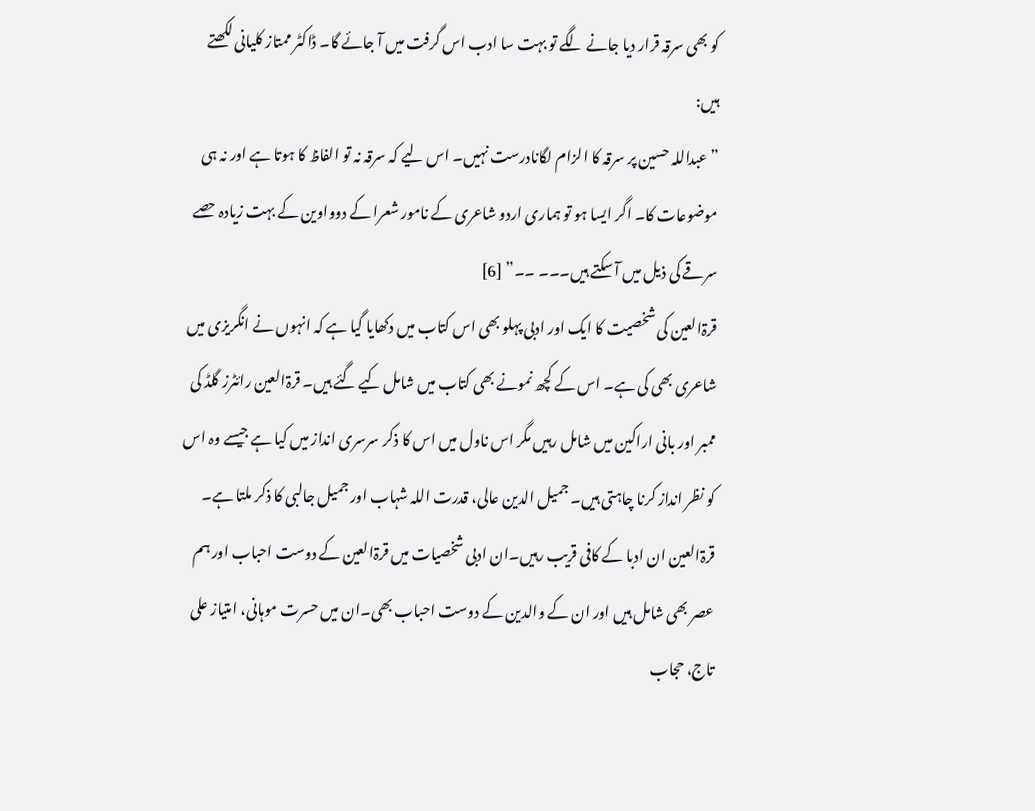کو بھی سرقہ قرار دیا جانے لگے تو بہت سا ادب اس گرفت میں آ جائے گا۔ ڈاکٹر ممتاز کلیانی لکھتے ہیں:
” عبداللہ حسین پر سرقہ کا الزام لگانادرست نہیں۔ اس لیے کہ سرقہ نہ تو الفاظ کا ہوتا ہے اور نہ ہی موضوعات کا۔ اگر ایسا ہو تو ہماری اردو شاعری کے نامور شعرا کے دوواوین کے بہت زیادہ حصے سرقے کی ذیل میں آ سکتے ہیں۔۔۔ ۔۔” [6]
قرۃالعین کی شخصیت کا ایک اور ادبی پہلو بھی اس کتاب میں دکھایا گیا ہے کہ انہوں نے انگریزی میں شاعری بھی کی ہے۔ اس کے کچھ نمونے بھی کتاب میں شامل کیے گئے ہیں۔ قرۃالعین رائٹرز گلڈ کی ممبر اور بانی اراکین میں شامل رہیں مگر اس ناول میں اس کا ذکر سرسری انداز میں کیا ہے جیسے وہ اس کو نظر انداز کرنا چاہتی ہیں۔ جمیل الدین عالی، قدرت اللہ شہاب اور جمیل جالبی کا ذکر ملتا ہے۔ قرۃالعین ان ادبا کے کافی قریب رہیں۔ان ادبی شخصیات میں قرۃالعین کے دوست احباب اور ہم عصر بھی شامل ہیں اور ان کے والدین کے دوست احباب بھی۔ان میں حسرت موہانی، امتیاز علی تاج، حجاب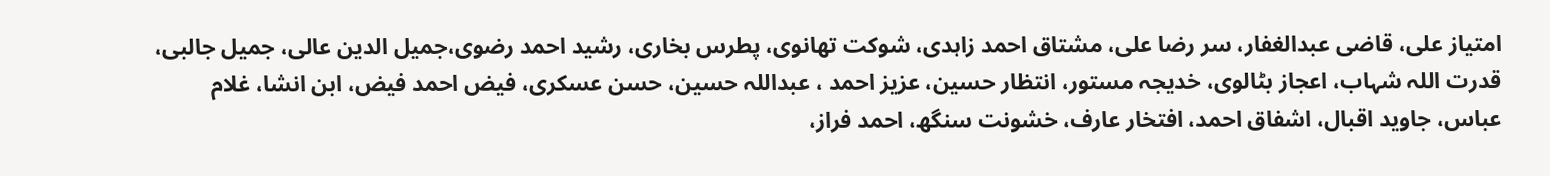امتیاز علی، قاضی عبدالغفار، سر رضا علی، مشتاق احمد زاہدی، شوکت تھانوی، پطرس بخاری، رشید احمد رضوی،جمیل الدین عالی، جمیل جالبی، قدرت اللہ شہاب، اعجاز بٹالوی، خدیجہ مستور، انتظار حسین، عزیز احمد ، عبداللہ حسین، حسن عسکری، فیض احمد فیض، ابن انشا، غلام عباس، جاوید اقبال، اشفاق احمد، افتخار عارف، خشونت سنگھ، احمد فراز،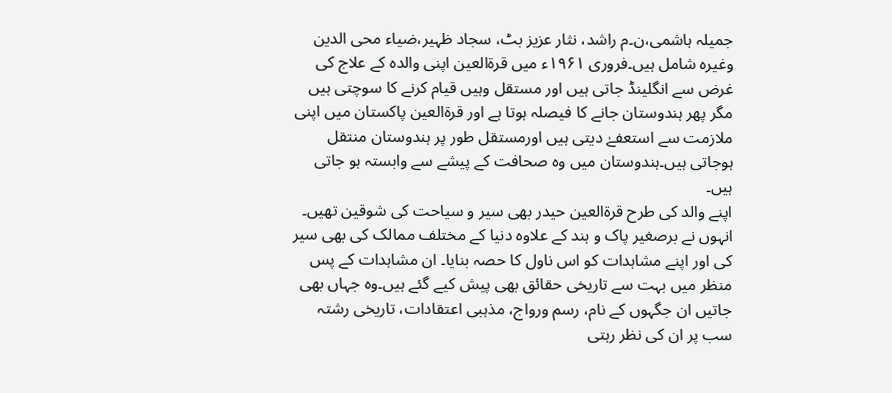جمیلہ ہاشمی،ن۔م راشد، نثار عزیز بٹ، سجاد ظہیر،ضیاء محی الدین وغیرہ شامل ہیں۔فروری ۱۹۶۱ء میں قرۃالعین اپنی والدہ کے علاج کی غرض سے انگلینڈ جاتی ہیں اور مستقل وہیں قیام کرنے کا سوچتی ہیں مگر پھر ہندوستان جانے کا فیصلہ ہوتا ہے اور قرۃالعین پاکستان میں اپنی ملازمت سے استعفےٰ دیتی ہیں اورمستقل طور پر ہندوستان منتقل ہوجاتی ہیں۔ہندوستان میں وہ صحافت کے پیشے سے وابستہ ہو جاتی ہیں۔
اپنے والد کی طرح قرۃالعین حیدر بھی سیر و سیاحت کی شوقین تھیں۔ انہوں نے برصغیر پاک و ہند کے علاوہ دنیا کے مختلف ممالک کی بھی سیر کی اور اپنے مشاہدات کو اس ناول کا حصہ بنایا۔ ان مشاہدات کے پس منظر میں بہت سے تاریخی حقائق بھی پیش کیے گئے ہیں۔وہ جہاں بھی جاتیں ان جگہوں کے نام، رسم ورواج، مذہبی اعتقادات، تاریخی رشتہ سب پر ان کی نظر رہتی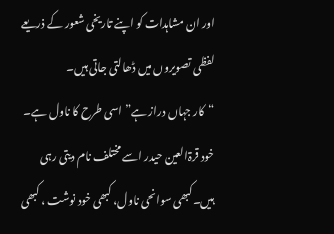اور ان مشاہدات کو اپنے تاریخی شعور کے ذریعے لفظی تصویروں میں ڈھالتی جاتی ہیں۔
“کار جہاں دراز ہے” اسی طرح کا ناول ہے۔ خود قرۃالعین حیدر اسے مختلف نام دیتی رہی ہیں۔کبھی سوانحی ناول، کبھی خود نوشت ، کبھی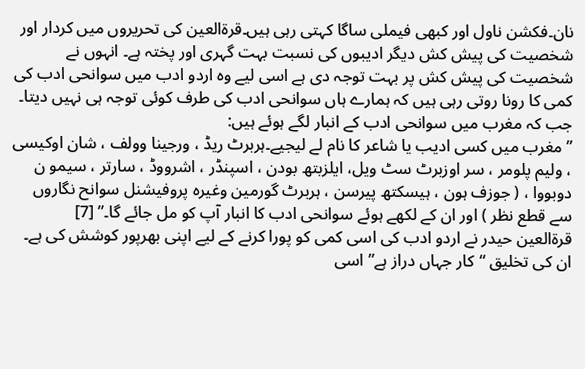نان۔فکشن ناول اور کبھی فیملی ساگا کہتی رہی ہیں۔قرۃالعین کی تحریروں میں کردار اور شخصیت کی پیش کش دیگر ادیبوں کی نسبت بہت گہری اور پختہ ہے۔ انہوں نے شخصیت کی پیش کش پر بہت توجہ دی ہے اسی لیے وہ اردو ادب میں سوانحی ادب کی کمی کا رونا روتی رہی ہیں کہ ہمارے ہاں سوانحی ادب کی طرف کوئی توجہ ہی نہیں دیتا۔ جب کہ مغرب میں سوانحی ادب کے انبار لگے ہوئے ہیں:
” مغرب میں کسی ادیب یا شاعر کا نام لے لیجیے۔ہربرٹ ریڈ ، ورجینا وولف ، شان اوکیسی ، ولیم پلومر ، سر اوزبرٹ سٹ ویل، ایلزبتھ بودن ، اسپنڈر ، اشرووڈ ، سارتر ، سیمو ن دوبووا ، ( جوزف ہون ، ہیسکتھ پیرسن ، ہربرٹ گورمین وغیرہ پروفیشنل سوانح نگاروں سے قطع نظر ) اور ان کے لکھے ہوئے سوانحی ادب کا انبار آپ کو مل جائے گا۔” [7]
قرۃالعین حیدر نے اردو ادب کی اسی کمی کو پورا کرنے کے لیے اپنی بھرپور کوشش کی ہے۔ ان کی تخلیق “کار جہاں دراز ہے” اسی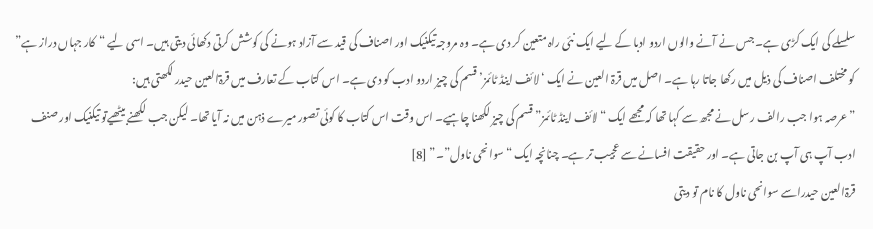سلسلے کی ایک کڑی ہے۔ جس نے آنے والوں اردو ادبا کے لیے ایک نئی راہ متعین کر دی ہے۔ وہ مروجہ تیکنیک اور اصناف کی قید سے آزاد ہونے کی کوشش کرتی دکھائی دیتی ہیں۔ اسی لیے “کار جہاں دراز ہے” کو مختلف اصناف کی ذیل میں رکھا جاتا رہا ہے۔ اصل میں قرۃ العین نے ایک ‘لائف اینڈ ٹائمز’ قسم کی چیز اردو ادب کو دی ہے۔ اس کتاب کے تعارف میں قرۃالعین حیدر لکھتی ہیں:
” عرصہ ہوا جب رالف رسل نے مجھ سے کہا تھا کہ مجھے ایک “لائف اینڈ ٹائمز” قسم کی چیز لکھنا چاہیے۔ اس وقت اس کتاب کا کوئی تصور میرے ذہن میں نہ آیا تھا۔ لیکن جب لکھنے بیٹھیےتو تیکنیک اور صنف ادب آپ ہی آپ بن جاتی ہے۔ اور حقیقت افسانے سے عجیب تر ہے۔ چنانچہ ایک “سوانحی ناول”۔” [8]
قرۃالعین حیدراسے سوانحی ناول کا نام تو دیتی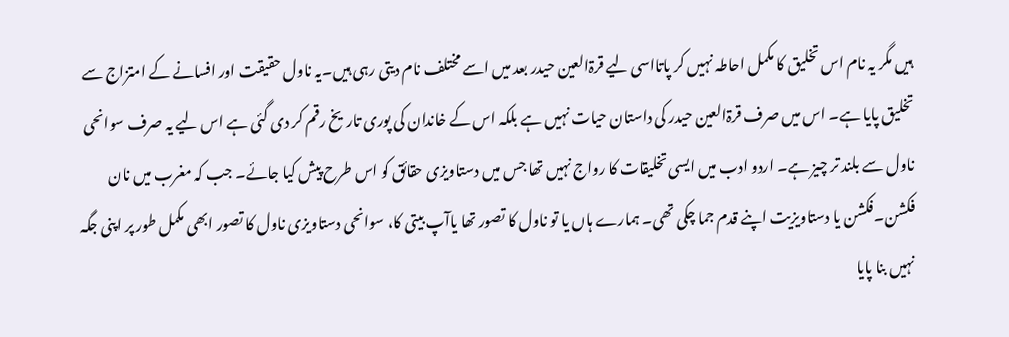ہیں مگر یہ نام اس تخلیق کا مکمل احاطہ نہیں کر پاتااسی لیے قرۃالعین حیدر بعد میں اسے مختلف نام دیتی رہی ہیں۔یہ ناول حقیقت اور افسانے کے امتزاج سے تخلیق پایا ہے۔ اس میں صرف قرۃالعین حیدر کی داستان حیات نہیں ہے بلکہ اس کے خاندان کی پوری تاریخ رقم کر دی گئی ہے اس لیے یہ صرف سوانحی ناول سے بلند تر چیز ہے۔ اردو ادب میں ایسی تخلیقات کا رواج نہیں تھا جس میں دستاویزی حقائق کو اس طرح پیش کیا جائے۔ جب کہ مغرب میں نان فکشن۔فکشن یا دستاویزیت اپنے قدم جما چکی تھی۔ ہمارے ہاں یا تو ناول کا تصور تھا یاآپ بیتی کا، سوانحی دستاویزی ناول کا تصور ابھی مکمل طور پر اپنی جگہ نہیں بنا پایا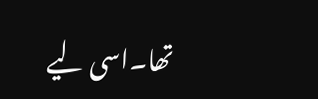تھا۔اسی لیے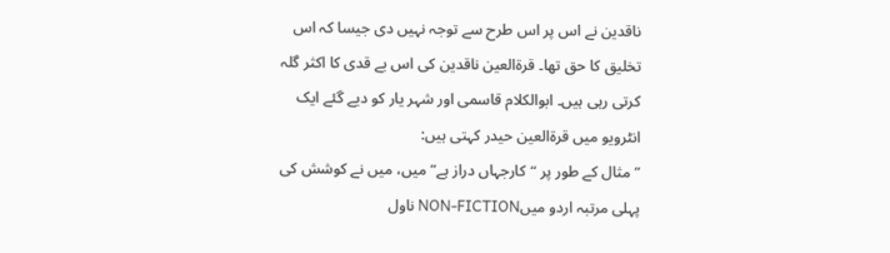ناقدین نے اس پر اس طرح سے توجہ نہیں دی جیسا کہ اس تخلیق کا حق تھا۔ قرۃالعین ناقدین کی اس بے قدی کا اکثر گلہ کرتی رہی ہیں۔ ابوالکلام قاسمی اور شہر یار کو دیے گئے ایک انٹرویو میں قرۃالعین حیدر کہتی ہیں:
” مثال کے طور پر “کارجہاں دراز ہے” میں، میں نے کوشش کی پہلی مرتبہ اردو میںNON-FICTION ناول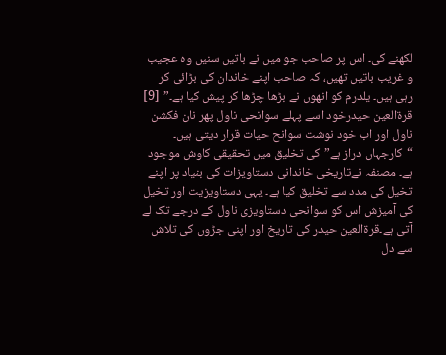لکھنے کی۔ اس پر صاحب جو میں نے باتیں سنیں وہ عجیب و غریب باتیں تھیں، کہ صاحب اپنے خاندان کی بڑائی کر رہی ہیں۔ یلدرم کو انھوں نے بڑھا چڑھا کر پیش کیا ہے۔” [9]
قرۃالعین حیدرخود اسے پہلے سوانحی ناول پھر نان فکشن ناول اور اب خود نوشت سوانح حیات قرار دیتی ہیں۔ “کارجہاں دراز ہے” کی تخلیق میں تحقیقی کاوش موجود ہے۔ مصنفہ نےتاریخی خاندانی دستاویزات کی بنیاد پر اپنے تخیل کی مدد سے تخلیق کیا ہے۔ یہی دستاویزیت اور تخیل کی آمیزش اس کو سوانحی دستاویزی ناول کے درجے تک لے آتی ہے۔قرۃالعین حیدر کی تاریخ اور اپنی جڑوں کی تلاش سے دل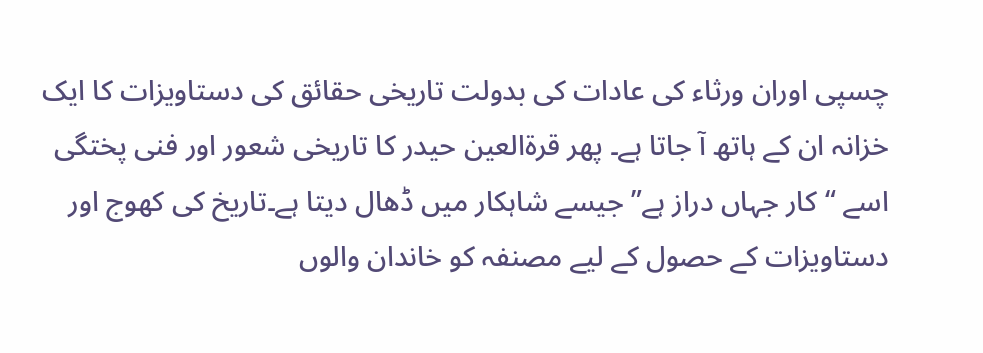چسپی اوران ورثاء کی عادات کی بدولت تاریخی حقائق کی دستاویزات کا ایک خزانہ ان کے ہاتھ آ جاتا ہے۔ پھر قرۃالعین حیدر کا تاریخی شعور اور فنی پختگی اسے “کار جہاں دراز ہے” جیسے شاہکار میں ڈھال دیتا ہے۔تاریخ کی کھوج اور دستاویزات کے حصول کے لیے مصنفہ کو خاندان والوں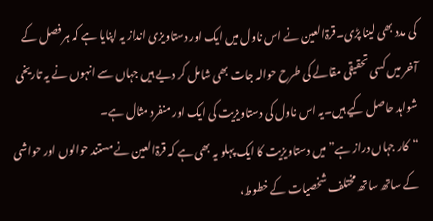کی مدد بھی لینا پڑی۔قرۃالعین نے اس ناول میں ایک اور دستاویزی انداز یہ اپنایا ہے کہ ہر فصل کے آخر میں کسی تحقیقی مقالے کی طرح حوالہ جات بھی شامل کر دیے ہیں جہاں سے انہوں نے یہ تاریخی شواہد حاصل کیے ہیں۔یہ اس ناول کی دستاویزیت کی ایک اور منفرد مثال ہے۔
“کار جہاں دراز ہے” میں دستاویزیت کا ایک پہلو یہ بھی ہے کہ قرۃالعین نے مستند حوالوں اور حواشی کے ساتھ ساتھ مختلف شخصیات کے خطوط،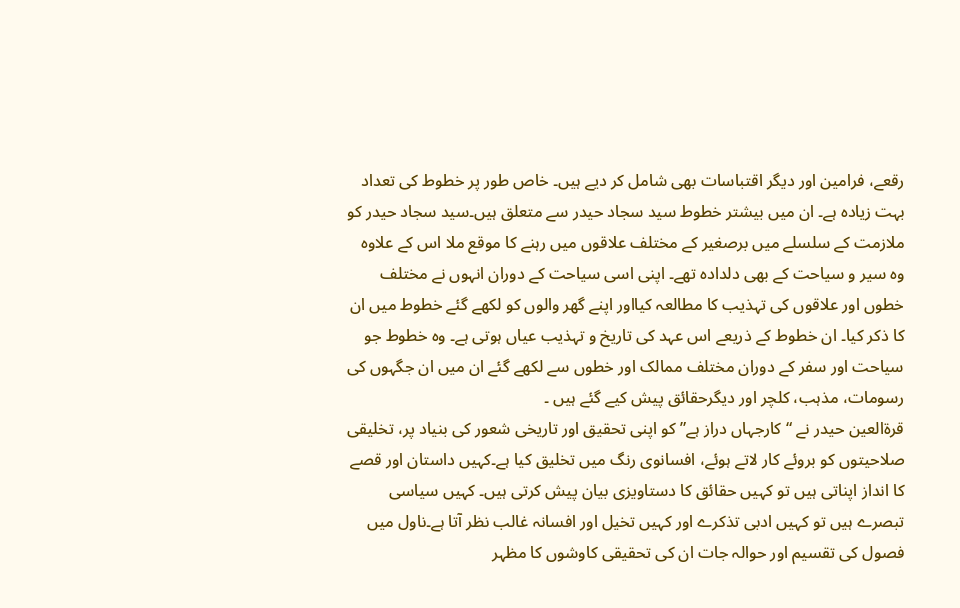رقعے، فرامین اور دیگر اقتباسات بھی شامل کر دیے ہیں۔ خاص طور پر خطوط کی تعداد بہت زیادہ ہے۔ ان میں بیشتر خطوط سید سجاد حیدر سے متعلق ہیں۔سید سجاد حیدر کو ملازمت کے سلسلے میں برصغیر کے مختلف علاقوں میں رہنے کا موقع ملا اس کے علاوہ وہ سیر و سیاحت کے بھی دلدادہ تھے۔ اپنی اسی سیاحت کے دوران انہوں نے مختلف خطوں اور علاقوں کی تہذیب کا مطالعہ کیااور اپنے گھر والوں کو لکھے گئے خطوط میں ان کا ذکر کیا۔ ان خطوط کے ذریعے اس عہد کی تاریخ و تہذیب عیاں ہوتی ہے۔ وہ خطوط جو سیاحت اور سفر کے دوران مختلف ممالک اور خطوں سے لکھے گئے ان میں ان جگہوں کی رسومات، مذہب، کلچر اور دیگرحقائق پیش کیے گئے ہیں ۔
قرۃالعین حیدر نے “کارجہاں دراز ہے” کو اپنی تحقیق اور تاریخی شعور کی بنیاد پر، تخلیقی صلاحیتوں کو بروئے کار لاتے ہوئے، افسانوی رنگ میں تخلیق کیا ہے۔کہیں داستان اور قصے کا انداز اپناتی ہیں تو کہیں حقائق کا دستاویزی بیان پیش کرتی ہیں۔ کہیں سیاسی تبصرے ہیں تو کہیں ادبی تذکرے اور کہیں تخیل اور افسانہ غالب نظر آتا ہے۔ناول میں فصول کی تقسیم اور حوالہ جات ان کی تحقیقی کاوشوں کا مظہر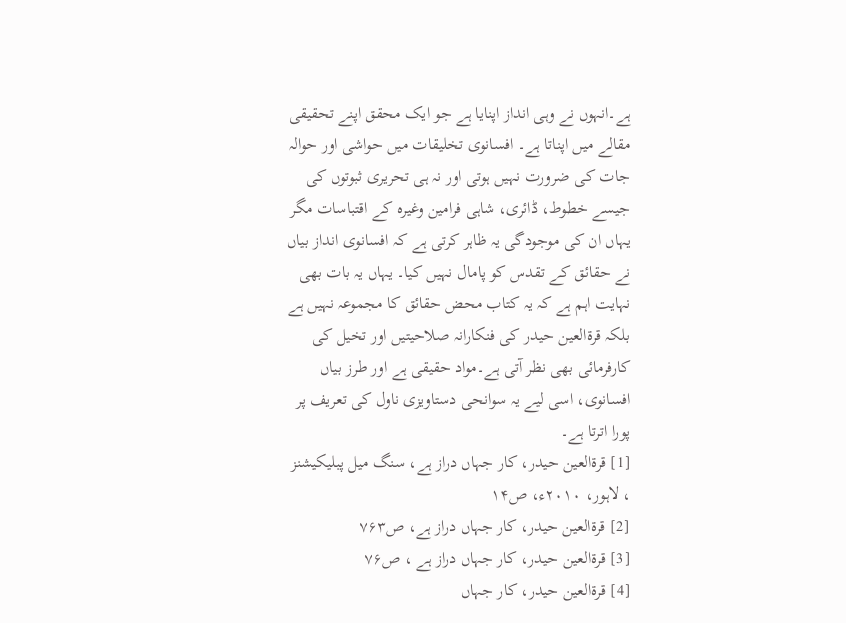ہے۔انہوں نے وہی انداز اپنایا ہے جو ایک محقق اپنے تحقیقی مقالے میں اپناتا ہے۔ افسانوی تخلیقات میں حواشی اور حوالہ جات کی ضرورت نہیں ہوتی اور نہ ہی تحریری ثبوتوں کی جیسے خطوط، ڈائری، شاہی فرامین وغیرہ کے اقتباسات مگر یہاں ان کی موجودگی یہ ظاہر کرتی ہے کہ افسانوی انداز بیاں نے حقائق کے تقدس کو پامال نہیں کیا۔ یہاں یہ بات بھی نہایت اہم ہے کہ یہ کتاب محض حقائق کا مجموعہ نہیں ہے بلکہ قرۃالعین حیدر کی فنکارانہ صلاحیتیں اور تخیل کی کارفرمائی بھی نظر آتی ہے۔مواد حقیقی ہے اور طرز بیاں افسانوی، اسی لیے یہ سوانحی دستاویزی ناول کی تعریف پر پورا اترتا ہے۔
[1] قرۃالعین حیدر، کار جہاں دراز ہے، سنگ میل پبلیکیشنز ، لاہور، ۲۰۱۰ء، ص۱۴
[2] قرۃالعین حیدر، کار جہاں دراز ہے، ص۷۶۳
[3] قرۃالعین حیدر، کار جہاں دراز ہے ، ص۷۶
[4] قرۃالعین حیدر، کار جہاں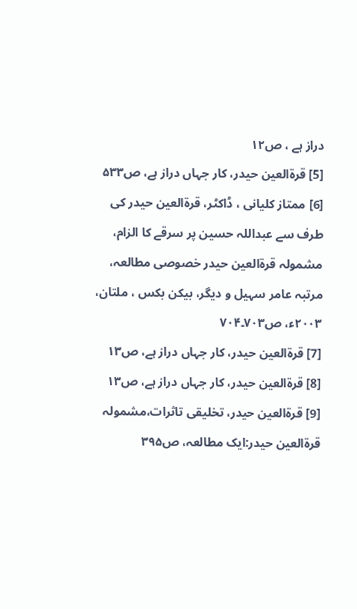دراز ہے ، ص۱۲
[5] قرۃالعین حیدر، کار جہاں دراز ہے، ص۵۳۳
[6] ممتاز کلیانی ، ڈاکٹر، قرۃالعین حیدر کی طرف سے عبداللہ حسین پر سرقے کا الزام، مشمولہ قرۃالعین حیدر خصوصی مطالعہ، مرتبہ عامر سہیل و دیگر، بیکن بکس ، ملتان، ۲۰۰۳ء، ص۷۰۳۔۷۰۴
[7] قرۃالعین حیدر، کار جہاں دراز ہے، ص۱۳
[8] قرۃالعین حیدر، کار جہاں دراز ہے، ص۱۳
[9] قرۃالعین حیدر، تخلیقی تاثرات،مشمولہ قرۃالعین حیدر:ایک مطالعہ، ص۳۹۵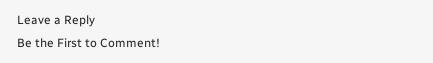Leave a Reply
Be the First to Comment!